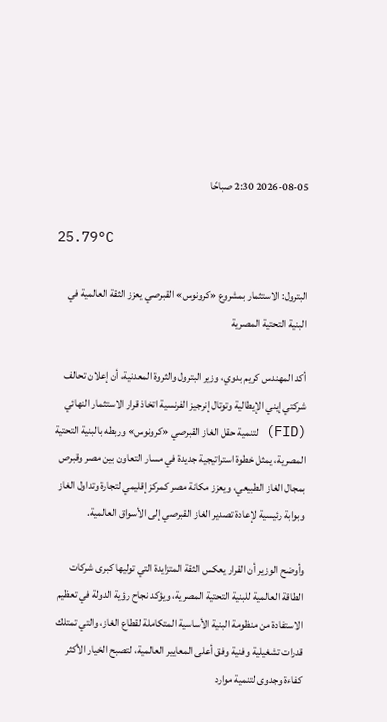2026-08-05 2:30 صباحًا

25.79°C

البترول: الاستثمار بمشروع «كرونوس» القبرصي يعزز الثقة العالمية في البنية التحتية المصرية

أكد المهندس كريم بدوي، وزير البترول والثروة المعدنية، أن إعلان تحالف شركتي إيني الإيطالية وتوتال إنرجيز الفرنسية اتخاذ قرار الاستثمار النهائي (FID) لتنمية حقل الغاز القبرصي «كرونوس» وربطه بالبنية التحتية المصرية، يمثل خطوة استراتيجية جديدة في مسار التعاون بين مصر وقبرص بمجال الغاز الطبيعي، ويعزز مكانة مصر كمركز إقليمي لتجارة وتداول الغاز وبوابة رئيسية لإعادة تصدير الغاز القبرصي إلى الأسواق العالمية.

وأوضح الوزير أن القرار يعكس الثقة المتزايدة التي توليها كبرى شركات الطاقة العالمية للبنية التحتية المصرية، ويؤكد نجاح رؤية الدولة في تعظيم الاستفادة من منظومة البنية الأساسية المتكاملة لقطاع الغاز، والتي تمتلك قدرات تشغيلية وفنية وفق أعلى المعايير العالمية، لتصبح الخيار الأكثر كفاءة وجدوى لتنمية موارد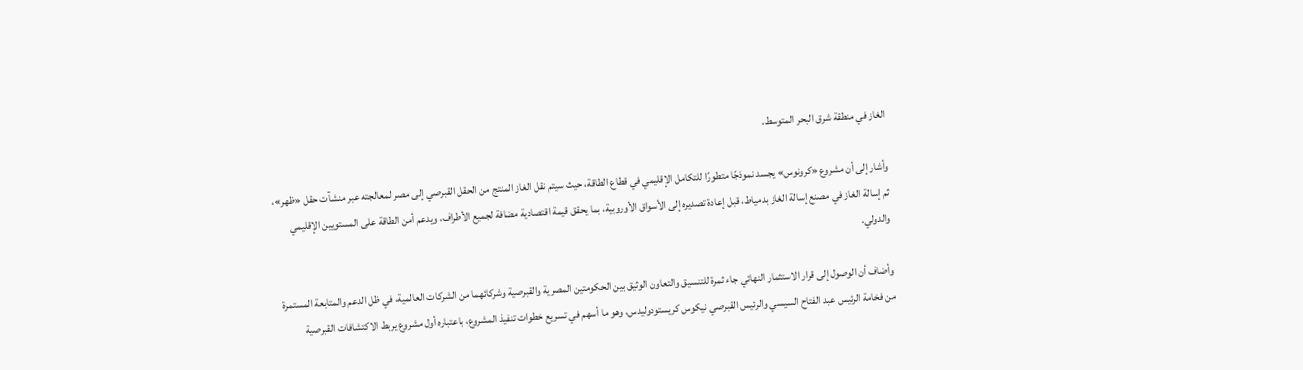الغاز في منطقة شرق البحر المتوسط.

وأشار إلى أن مشروع «كرونوس» يجسد نموذجًا متطورًا للتكامل الإقليمي في قطاع الطاقة، حيث سيتم نقل الغاز المنتج من الحقل القبرصي إلى مصر لمعالجته عبر منشآت حقل «ظهر»، ثم إسالة الغاز في مصنع إسالة الغاز بدمياط، قبل إعادة تصديره إلى الأسواق الأوروبية، بما يحقق قيمة اقتصادية مضافة لجميع الأطراف، ويدعم أمن الطاقة على المستويين الإقليمي والدولي.

وأضاف أن الوصول إلى قرار الاستثمار النهائي جاء ثمرة للتنسيق والتعاون الوثيق بين الحكومتين المصرية والقبرصية وشركائهما من الشركات العالمية، في ظل الدعم والمتابعة المستمرة من فخامة الرئيس عبد الفتاح السيسي والرئيس القبرصي نيكوس كريستودوليدس، وهو ما أسهم في تسريع خطوات تنفيذ المشروع، باعتباره أول مشروع يربط الاكتشافات القبرصية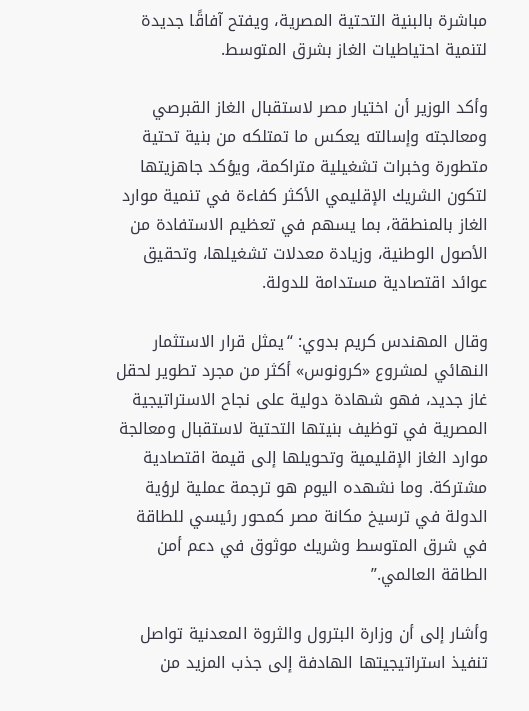مباشرة بالبنية التحتية المصرية، ويفتح آفاقًا جديدة لتنمية احتياطيات الغاز بشرق المتوسط.

وأكد الوزير أن اختيار مصر لاستقبال الغاز القبرصي ومعالجته وإسالته يعكس ما تمتلكه من بنية تحتية متطورة وخبرات تشغيلية متراكمة، ويؤكد جاهزيتها لتكون الشريك الإقليمي الأكثر كفاءة في تنمية موارد الغاز بالمنطقة، بما يسهم في تعظيم الاستفادة من الأصول الوطنية، وزيادة معدلات تشغيلها، وتحقيق عوائد اقتصادية مستدامة للدولة.

وقال المهندس كريم بدوي: “يمثل قرار الاستثمار النهائي لمشروع «كرونوس» أكثر من مجرد تطوير لحقل غاز جديد، فهو شهادة دولية على نجاح الاستراتيجية المصرية في توظيف بنيتها التحتية لاستقبال ومعالجة موارد الغاز الإقليمية وتحويلها إلى قيمة اقتصادية مشتركة. وما نشهده اليوم هو ترجمة عملية لرؤية الدولة في ترسيخ مكانة مصر كمحور رئيسي للطاقة في شرق المتوسط وشريك موثوق في دعم أمن الطاقة العالمي.”

وأشار إلى أن وزارة البترول والثروة المعدنية تواصل تنفيذ استراتيجيتها الهادفة إلى جذب المزيد من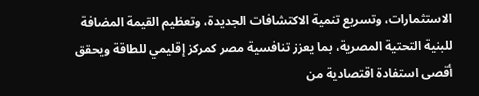الاستثمارات، وتسريع تنمية الاكتشافات الجديدة، وتعظيم القيمة المضافة للبنية التحتية المصرية، بما يعزز تنافسية مصر كمركز إقليمي للطاقة ويحقق أقصى استفادة اقتصادية من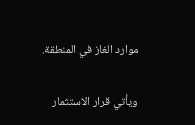موارد الغاز في المنطقة.

ويأتي قرار الاستثمار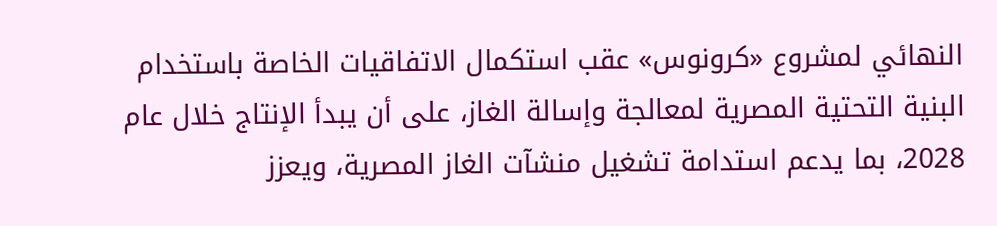النهائي لمشروع «كرونوس» عقب استكمال الاتفاقيات الخاصة باستخدام البنية التحتية المصرية لمعالجة وإسالة الغاز، على أن يبدأ الإنتاج خلال عام 2028، بما يدعم استدامة تشغيل منشآت الغاز المصرية، ويعزز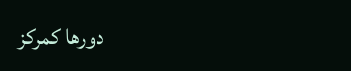دورها كمركز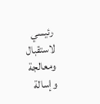رئيسي لاستقبال ومعالجة وإسالة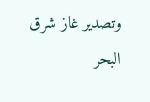وتصدير غاز شرق البحر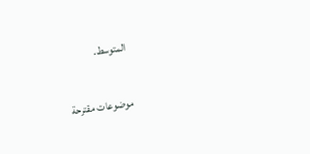المتوسط.

موضوعات مقترحة